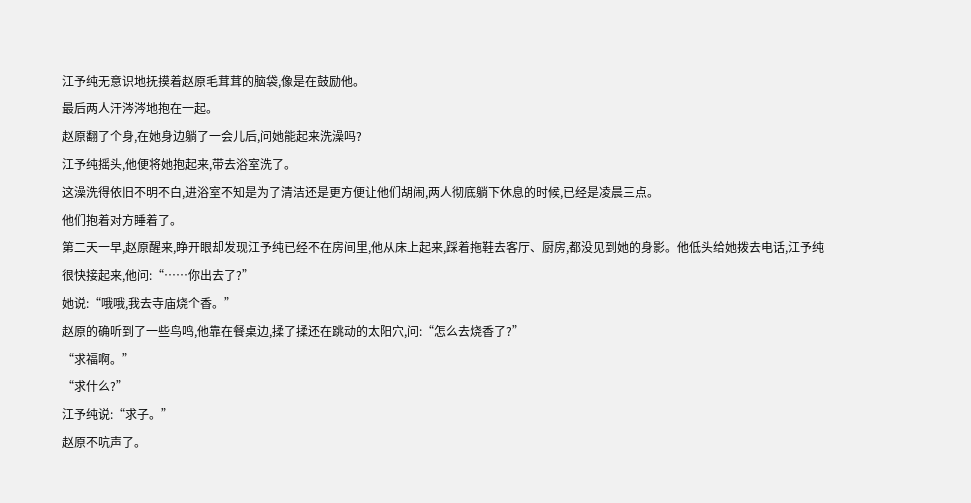江予纯无意识地抚摸着赵原毛茸茸的脑袋,像是在鼓励他。
最后两人汗涔涔地抱在一起。
赵原翻了个身,在她身边躺了一会儿后,问她能起来洗澡吗?
江予纯摇头,他便将她抱起来,带去浴室洗了。
这澡洗得依旧不明不白,进浴室不知是为了清洁还是更方便让他们胡闹,两人彻底躺下休息的时候,已经是凌晨三点。
他们抱着对方睡着了。
第二天一早,赵原醒来,睁开眼却发现江予纯已经不在房间里,他从床上起来,踩着拖鞋去客厅、厨房,都没见到她的身影。他低头给她拨去电话,江予纯很快接起来,他问:“……你出去了?”
她说:“哦哦,我去寺庙烧个香。”
赵原的确听到了一些鸟鸣,他靠在餐桌边,揉了揉还在跳动的太阳穴,问:“怎么去烧香了?”
“求福啊。”
“求什么?”
江予纯说:“求子。”
赵原不吭声了。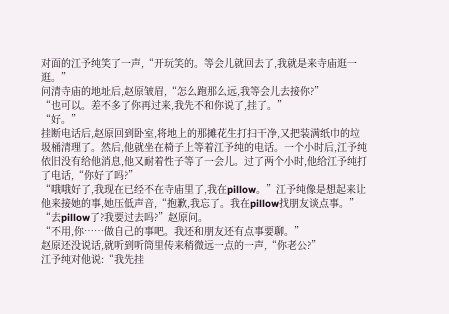对面的江予纯笑了一声,“开玩笑的。等会儿就回去了,我就是来寺庙逛一逛。”
问清寺庙的地址后,赵原皱眉,“怎么跑那么远,我等会儿去接你?”
“也可以。差不多了你再过来,我先不和你说了,挂了。”
“好。”
挂断电话后,赵原回到卧室,将地上的那摊花生打扫干净,又把装满纸巾的垃圾桶清理了。然后,他就坐在椅子上等着江予纯的电话。一个小时后,江予纯依旧没有给他消息,他又耐着性子等了一会儿。过了两个小时,他给江予纯打了电话,“你好了吗?”
“哦哦好了,我现在已经不在寺庙里了,我在pillow。”江予纯像是想起来让他来接她的事,她压低声音,“抱歉,我忘了。我在pillow找朋友谈点事。”
“去pillow了?我要过去吗?”赵原问。
“不用,你……做自己的事吧。我还和朋友还有点事要聊。”
赵原还没说话,就听到听筒里传来稍微远一点的一声,“你老公?”
江予纯对他说:“我先挂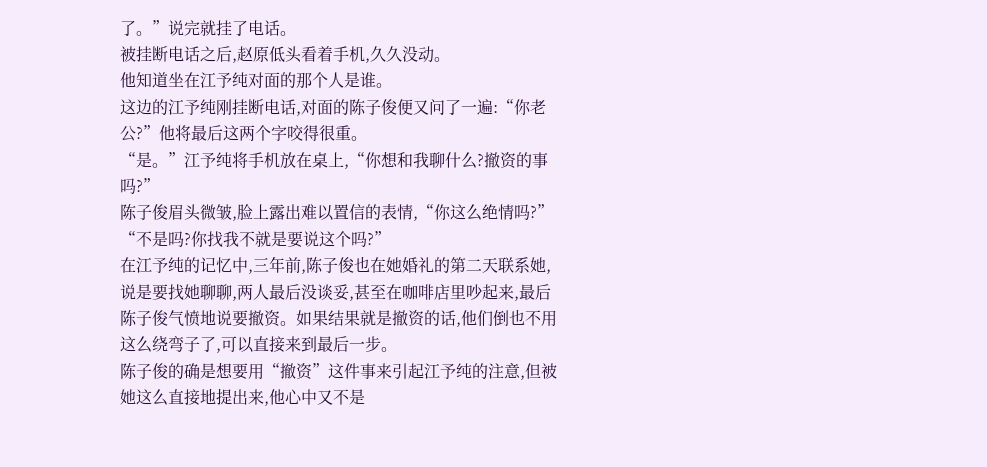了。”说完就挂了电话。
被挂断电话之后,赵原低头看着手机,久久没动。
他知道坐在江予纯对面的那个人是谁。
这边的江予纯刚挂断电话,对面的陈子俊便又问了一遍:“你老公?”他将最后这两个字咬得很重。
“是。”江予纯将手机放在桌上,“你想和我聊什么?撤资的事吗?”
陈子俊眉头微皱,脸上露出难以置信的表情,“你这么绝情吗?”
“不是吗?你找我不就是要说这个吗?”
在江予纯的记忆中,三年前,陈子俊也在她婚礼的第二天联系她,说是要找她聊聊,两人最后没谈妥,甚至在咖啡店里吵起来,最后陈子俊气愤地说要撤资。如果结果就是撤资的话,他们倒也不用这么绕弯子了,可以直接来到最后一步。
陈子俊的确是想要用“撤资”这件事来引起江予纯的注意,但被她这么直接地提出来,他心中又不是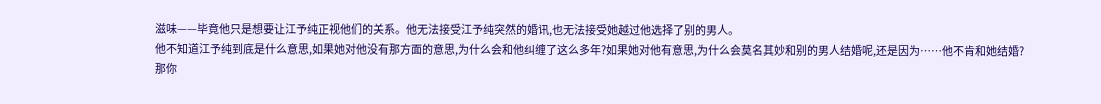滋味——毕竟他只是想要让江予纯正视他们的关系。他无法接受江予纯突然的婚讯,也无法接受她越过他选择了别的男人。
他不知道江予纯到底是什么意思,如果她对他没有那方面的意思,为什么会和他纠缠了这么多年?如果她对他有意思,为什么会莫名其妙和别的男人结婚呢,还是因为……他不肯和她结婚?
那你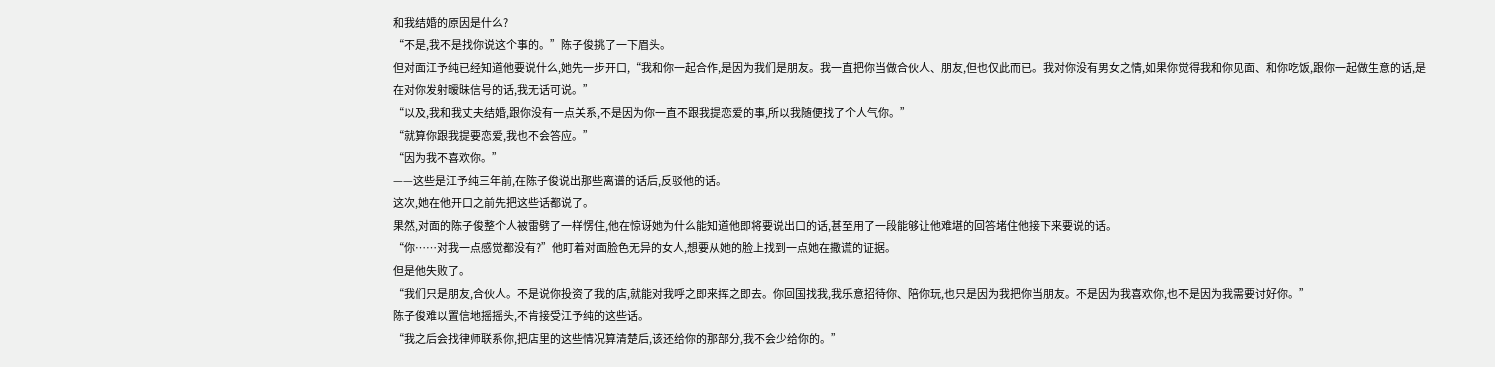和我结婚的原因是什么?
“不是,我不是找你说这个事的。”陈子俊挑了一下眉头。
但对面江予纯已经知道他要说什么,她先一步开口,“我和你一起合作,是因为我们是朋友。我一直把你当做合伙人、朋友,但也仅此而已。我对你没有男女之情,如果你觉得我和你见面、和你吃饭,跟你一起做生意的话,是在对你发射暧昧信号的话,我无话可说。”
“以及,我和我丈夫结婚,跟你没有一点关系,不是因为你一直不跟我提恋爱的事,所以我随便找了个人气你。”
“就算你跟我提要恋爱,我也不会答应。”
“因为我不喜欢你。”
——这些是江予纯三年前,在陈子俊说出那些离谱的话后,反驳他的话。
这次,她在他开口之前先把这些话都说了。
果然,对面的陈子俊整个人被雷劈了一样愣住,他在惊讶她为什么能知道他即将要说出口的话,甚至用了一段能够让他难堪的回答堵住他接下来要说的话。
“你……对我一点感觉都没有?”他盯着对面脸色无异的女人,想要从她的脸上找到一点她在撒谎的证据。
但是他失败了。
“我们只是朋友,合伙人。不是说你投资了我的店,就能对我呼之即来挥之即去。你回国找我,我乐意招待你、陪你玩,也只是因为我把你当朋友。不是因为我喜欢你,也不是因为我需要讨好你。”
陈子俊难以置信地摇摇头,不肯接受江予纯的这些话。
“我之后会找律师联系你,把店里的这些情况算清楚后,该还给你的那部分,我不会少给你的。”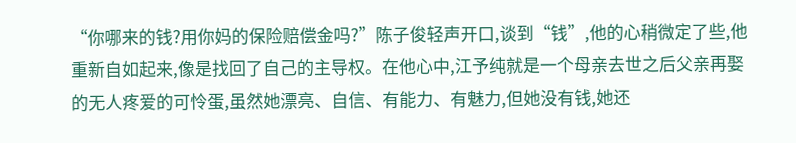“你哪来的钱?用你妈的保险赔偿金吗?”陈子俊轻声开口,谈到“钱”,他的心稍微定了些,他重新自如起来,像是找回了自己的主导权。在他心中,江予纯就是一个母亲去世之后父亲再娶的无人疼爱的可怜蛋,虽然她漂亮、自信、有能力、有魅力,但她没有钱,她还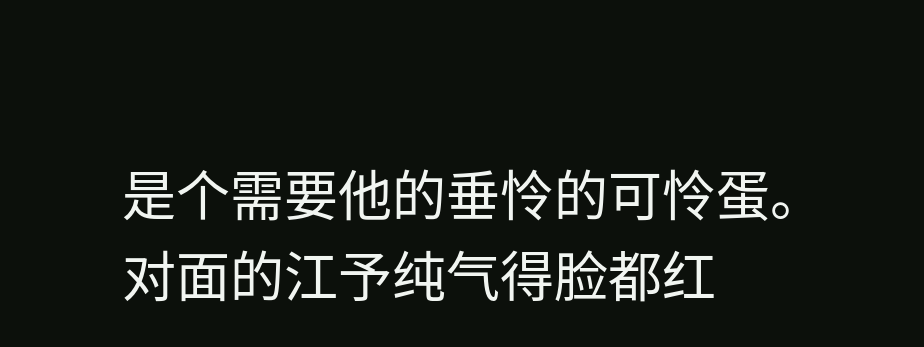是个需要他的垂怜的可怜蛋。
对面的江予纯气得脸都红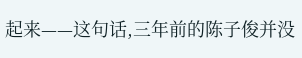起来——这句话,三年前的陈子俊并没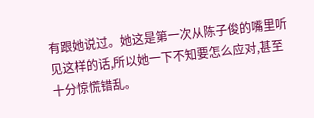有跟她说过。她这是第一次从陈子俊的嘴里听见这样的话,所以她一下不知要怎么应对,甚至十分惊慌错乱。